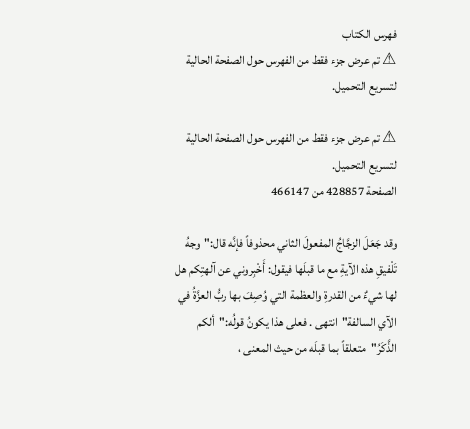فهرس الكتاب
⚠ تم عرض جزء فقط من الفهرس حول الصفحة الحالية لتسريع التحميل.

⚠ تم عرض جزء فقط من الفهرس حول الصفحة الحالية لتسريع التحميل.
الصفحة 428857 من 466147

وقد جَعَلَ الزجَّاجُ المفعولَ الثاني محذوفاً فإنَّه قال:"وجهُ تَلْفيقِ هذه الآيةِ مع ما قبلَها فيقول: أَخْبِروني عن آلهتِكم هل لها شيءٌ من القدرةِ والعظمة التي وُصِفَ بها ربُّ العزَّةُ في الآي السالفة"انتهى . فعلى هذا يكونُ قولُه:"ألكم الذَّكَرُ"متعلقاً بما قبلَه من حيث المعنى ،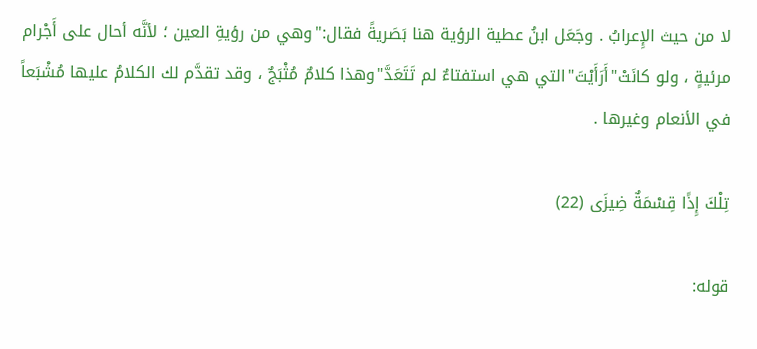لا من حيث الإِعرابُ . وجَعَل ابنُ عطية الرؤية هنا بَصَريةً فقال:"وهي من رؤيةِ العين ؛ لأنَّه أحال على أَجْرام مرئيةٍ ، ولو كانَتْ"أَرَأَيْتَ"التي هي استفتاءٌ لم تَتَعَدَّ"وهذا كلامٌ مُثْبَجٌ ، وقد تقدَّم لك الكلامُ عليها مُشْبَعاً في الأنعام وغيرها .

تِلْكَ إِذًا قِسْمَةٌ ضِيزَى (22)

قوله: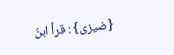{ضيزى} : قرأ ابنُ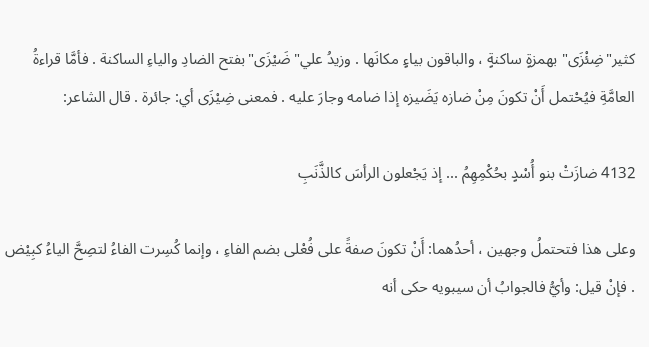كثير"ضِئْزَى"بهمزةٍ ساكنةٍ ، والباقون بياءٍ مكانَها . وزيدُ علي"ضَيْزَى"بفتح الضادِ والياءِ الساكنة . فأمَّا قراءةُ العامَّةِ فيُحْتمل أَنْ تكونَ مِنْ ضازه يَضَيزه إذا ضامه وجارَ عليه . فمعنى ضِيْزَى أي: جائرة . قال الشاعر:

4132 ضازَتْ بنو أُسْدٍ بحُكْمِهِمُ ... إذ يَجْعلون الرأسَ كالذَّنَبِ

وعلى هذا فتحتملُ وجهين ، أحدُهما: أَنْ تكونَ صفةً على فُعْلى بضم الفاءِ ، وإنما كُسِرت الفاءُ لتصِحَّ الياءُ كبِيْض . فإنْ قيل: وأيُّ فالجوابُ أن سيبويه حكى أنه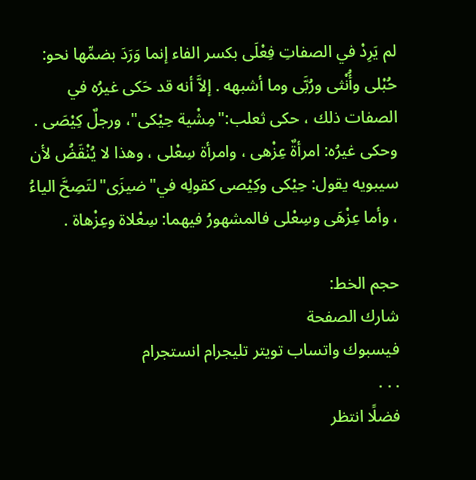لم يَرِدْ في الصفاتِ فِعْلَى بكسر الفاء إنما وَرَدَ بضمِّها نحو: حُبْلى وأُنْثى ورُبَّى وما أشبهه . إلاَّ أنه قد حَكى غيرُه في الصفات ذلك ، حكى ثعلب:"مِشْية حِيْكى"، ورجلٌ كِيْصَى . وحكى غيرُه: امرأةٌ عِزْهى ، وامرأة سِعْلى ، وهذا لا يُنْقَضُ لأن سيبويه يقول: حِيْكى وكِيْصى كقولِه في"ضيزَى"لتَصِحَّ الياءُ ، وأما عِزْهَى وسِعْلى فالمشهورُ فيهما: سِعْلاة وعِزْهاة .

حجم الخط:
شارك الصفحة
فيسبوك واتساب تويتر تليجرام انستجرام
. . .
فضلًا انتظر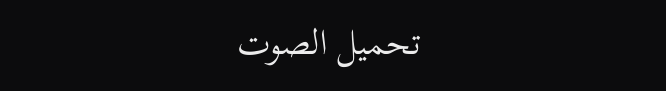تحميل الصوت